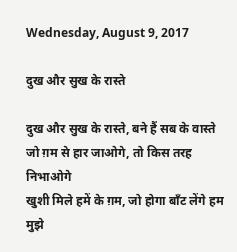Wednesday, August 9, 2017

दुख और सुख के रास्ते

दुख और सुख के रास्ते, बने हैं सब के वास्ते
जो ग़म से हार जाओगे, तो किस तरह निभाओगे
खुशी मिले हमें के ग़म, जो होगा बाँट लेंगे हम
मुझे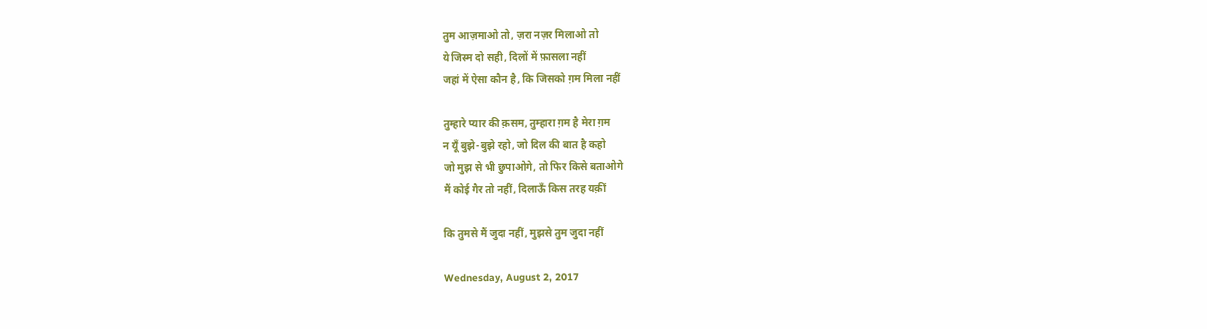तुम आज़माओ तो, ज़रा नज़र मिलाओ तो
ये जिस्म दो सही, दिलों में फ़ासला नहीं
जहां में ऐसा कौन है, कि जिसको ग़म मिला नहीं

तुम्हारे प्यार की क़सम, तुम्हारा ग़म है मेरा ग़म
न यूँ बुझे-बुझे रहो, जो दिल की बात है कहो
जो मुझ से भी छुपाओगे, तो फिर किसे बताओगे
मैं कोई गैर तो नहीं, दिलाऊँ किस तरह यक़ीं

कि तुमसे मैं जुदा नहीं, मुझसे तुम जुदा नहीं

Wednesday, August 2, 2017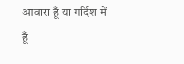आवारा हूँ या गर्दिश में हूँ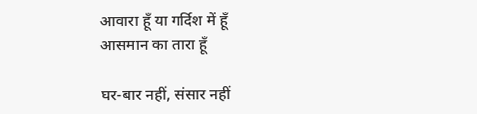आवारा हूँ या गर्दिश में हूँ
आसमान का तारा हूँ

घर-बार नहीं, संसार नहीं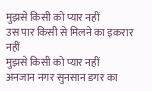मुझसे किसी को प्यार नहीं
उस पार किसी से मिलने का इकरार नहीं
मुझसे किसी को प्यार नहीं
अनजान नगर सुनसान डगर का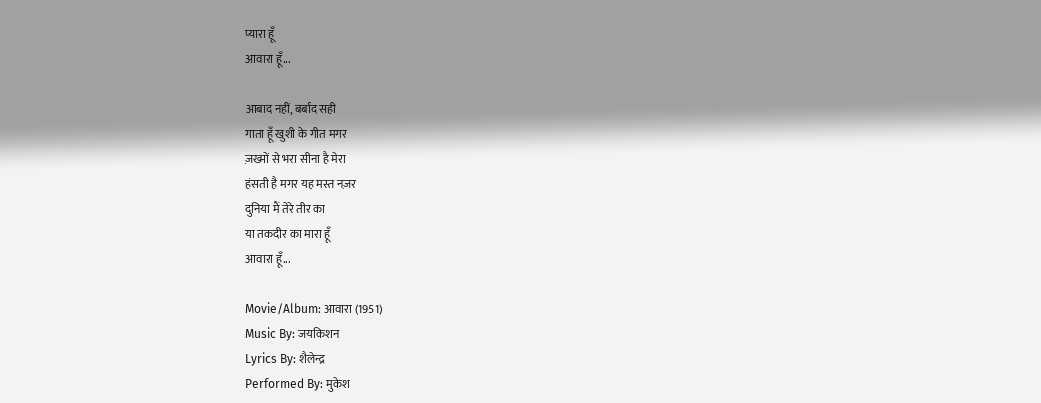प्यारा हूँ
आवारा हूँ...

आबाद नहीं, बर्बाद सही
गाता हूँ खुशी के गीत मगर
ज़ख्मों से भरा सीना है मेरा
हंसती है मगर यह मस्त नज़र
दुनिया मैं तेरे तीर का
या तकदीर का मारा हूँ
आवारा हूँ...

Movie/Album: आवारा (1951)
Music By: जयकिशन
Lyrics By: शैलेन्द्र
Performed By: मुकेश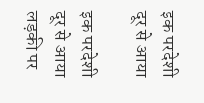इक परदेशी दूर से आया

इक परदेशी दूर से आया लड़की पर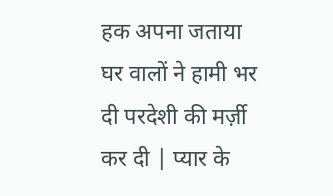हक अपना जताया घर वालों ने हामी भर दी परदेशी की मर्ज़ी कर दी | प्यार के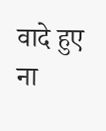वादे हुए ना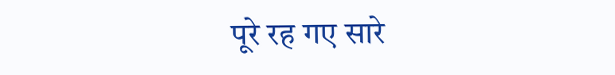पूरे रह गए सारे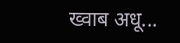ख्वाब अधू...